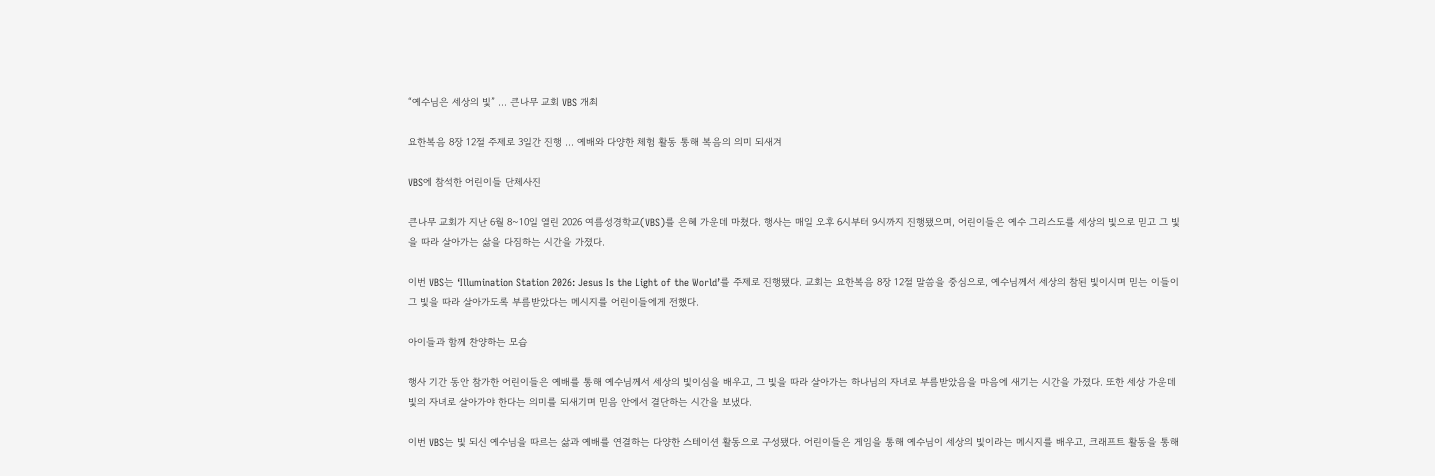“예수님은 세상의 빛” … 큰나무 교회 VBS 개최

요한복음 8장 12절 주제로 3일간 진행 … 예배와 다양한 체험 활동 통해 복음의 의미 되새겨

VBS에 참석한 어린이들 단체사진

큰나무 교회가 지난 6월 8~10일 열린 2026 여름성경학교(VBS)를 은혜 가운데 마쳤다. 행사는 매일 오후 6시부터 9시까지 진행됐으며, 어린이들은 예수 그리스도를 세상의 빛으로 믿고 그 빛을 따라 살아가는 삶을 다짐하는 시간을 가졌다.

이번 VBS는 ‘Illumination Station 2026: Jesus Is the Light of the World’를 주제로 진행됐다. 교회는 요한복음 8장 12절 말씀을 중심으로, 예수님께서 세상의 참된 빛이시며 믿는 이들이 그 빛을 따라 살아가도록 부름받았다는 메시지를 어린이들에게 전했다.

아이들과 함께 찬양하는 모습

행사 기간 동안 참가한 어린이들은 예배를 통해 예수님께서 세상의 빛이심을 배우고, 그 빛을 따라 살아가는 하나님의 자녀로 부름받았음을 마음에 새기는 시간을 가졌다. 또한 세상 가운데 빛의 자녀로 살아가야 한다는 의미를 되새기며 믿음 안에서 결단하는 시간을 보냈다.

이번 VBS는 빛 되신 예수님을 따르는 삶과 예배를 연결하는 다양한 스테이션 활동으로 구성됐다. 어린이들은 게임을 통해 예수님이 세상의 빛이라는 메시지를 배우고, 크래프트 활동을 통해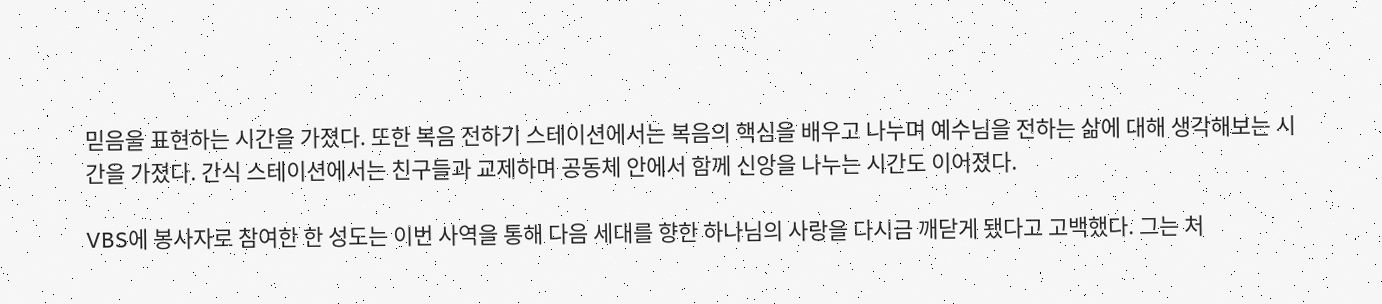믿음을 표현하는 시간을 가졌다. 또한 복음 전하기 스테이션에서는 복음의 핵심을 배우고 나누며 예수님을 전하는 삶에 대해 생각해보는 시간을 가졌다. 간식 스테이션에서는 친구들과 교제하며 공동체 안에서 함께 신앙을 나누는 시간도 이어졌다.

VBS에 봉사자로 참여한 한 성도는 이번 사역을 통해 다음 세대를 향한 하나님의 사랑을 다시금 깨닫게 됐다고 고백했다. 그는 처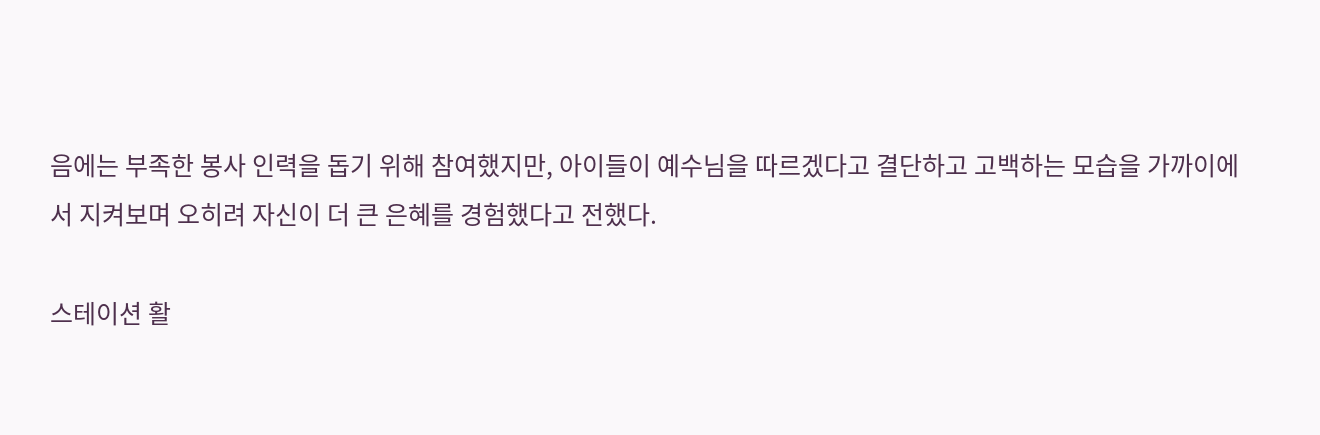음에는 부족한 봉사 인력을 돕기 위해 참여했지만, 아이들이 예수님을 따르겠다고 결단하고 고백하는 모습을 가까이에서 지켜보며 오히려 자신이 더 큰 은혜를 경험했다고 전했다.

스테이션 활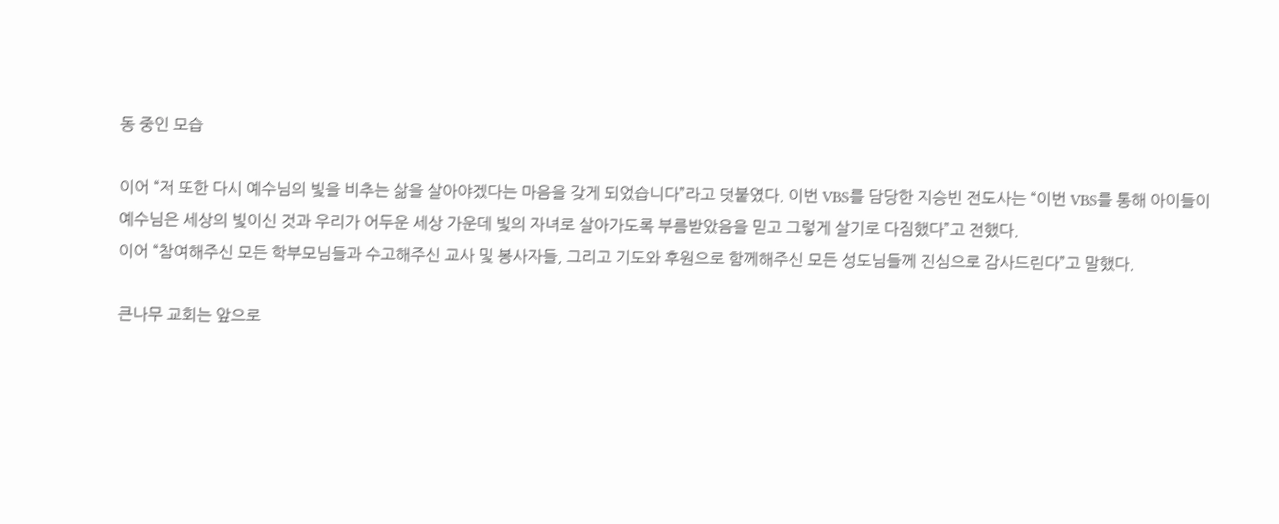동 중인 모습

이어 “저 또한 다시 예수님의 빛을 비추는 삶을 살아야겠다는 마음을 갖게 되었습니다”라고 덧붙였다. 이번 VBS를 담당한 지승빈 전도사는 “이번 VBS를 통해 아이들이 예수님은 세상의 빛이신 것과 우리가 어두운 세상 가운데 빛의 자녀로 살아가도록 부름받았음을 믿고 그렇게 살기로 다짐했다”고 전했다.
이어 “참여해주신 모든 학부모님들과 수고해주신 교사 및 봉사자들, 그리고 기도와 후원으로 함께해주신 모든 성도님들께 진심으로 감사드린다”고 말했다.

큰나무 교회는 앞으로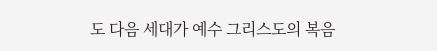도 다음 세대가 예수 그리스도의 복음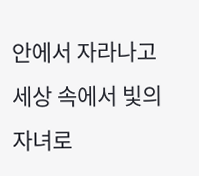안에서 자라나고 세상 속에서 빛의 자녀로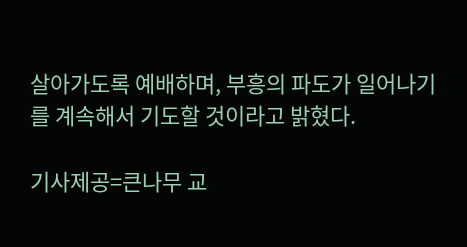살아가도록 예배하며, 부흥의 파도가 일어나기를 계속해서 기도할 것이라고 밝혔다.

기사제공=큰나무 교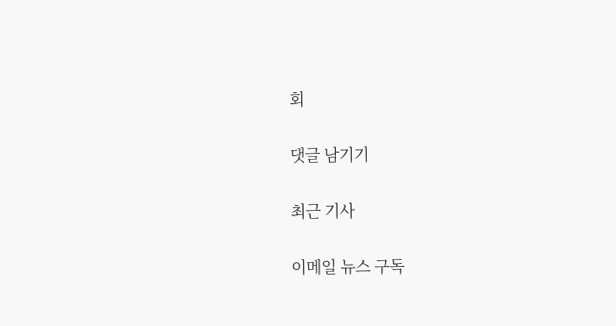회

댓글 남기기

최근 기사

이메일 뉴스 구독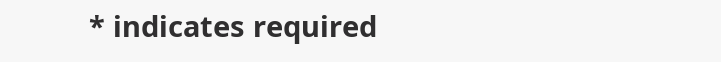* indicates required